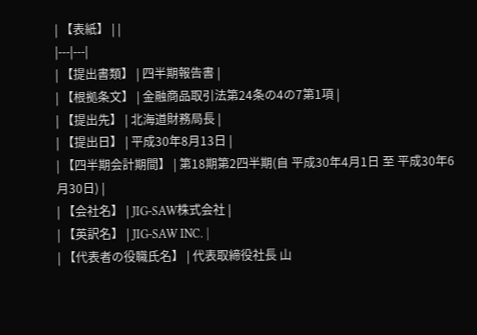| 【表紙】 | |
|---|---|
| 【提出書類】 | 四半期報告書 |
| 【根拠条文】 | 金融商品取引法第24条の4の7第1項 |
| 【提出先】 | 北海道財務局長 |
| 【提出日】 | 平成30年8月13日 |
| 【四半期会計期間】 | 第18期第2四半期(自 平成30年4月1日 至 平成30年6月30日) |
| 【会社名】 | JIG-SAW株式会社 |
| 【英訳名】 | JIG-SAW INC. |
| 【代表者の役職氏名】 | 代表取締役社長 山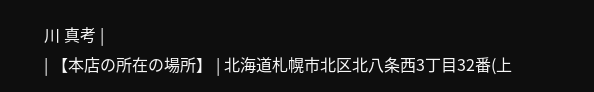川 真考 |
| 【本店の所在の場所】 | 北海道札幌市北区北八条西3丁目32番(上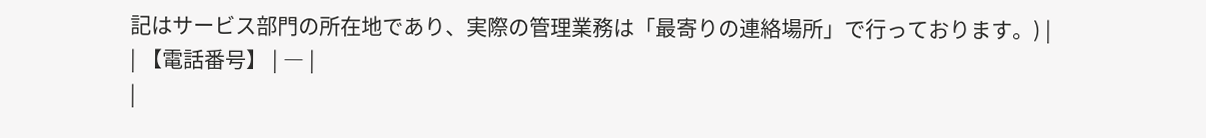記はサービス部門の所在地であり、実際の管理業務は「最寄りの連絡場所」で行っております。) |
| 【電話番号】 | ― |
|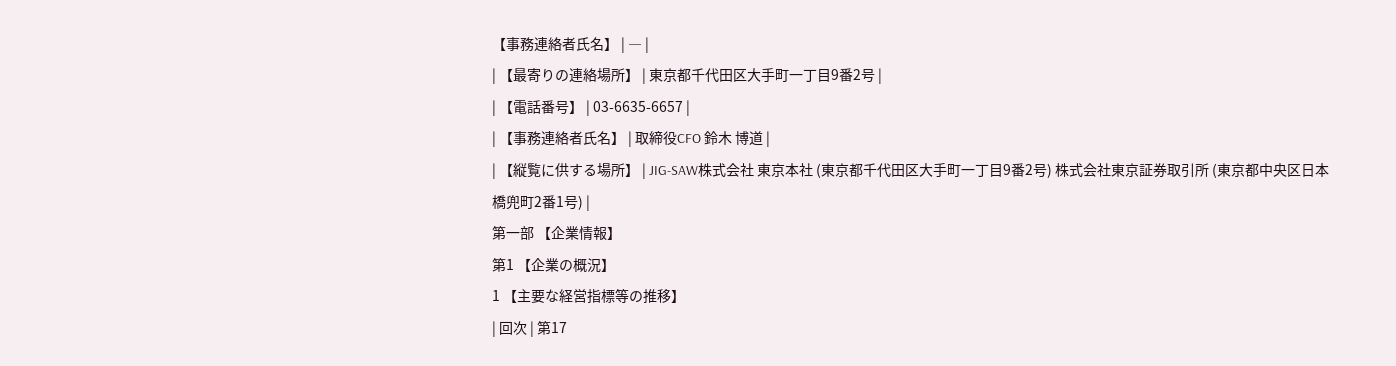【事務連絡者氏名】 | ― |
| 【最寄りの連絡場所】 | 東京都千代田区大手町一丁目9番2号 |
| 【電話番号】 | 03-6635-6657 |
| 【事務連絡者氏名】 | 取締役CFO 鈴木 博道 |
| 【縦覧に供する場所】 | JIG-SAW株式会社 東京本社 (東京都千代田区大手町一丁目9番2号) 株式会社東京証券取引所 (東京都中央区日本橋兜町2番1号) |
第一部 【企業情報】
第1 【企業の概況】
1 【主要な経営指標等の推移】
| 回次 | 第17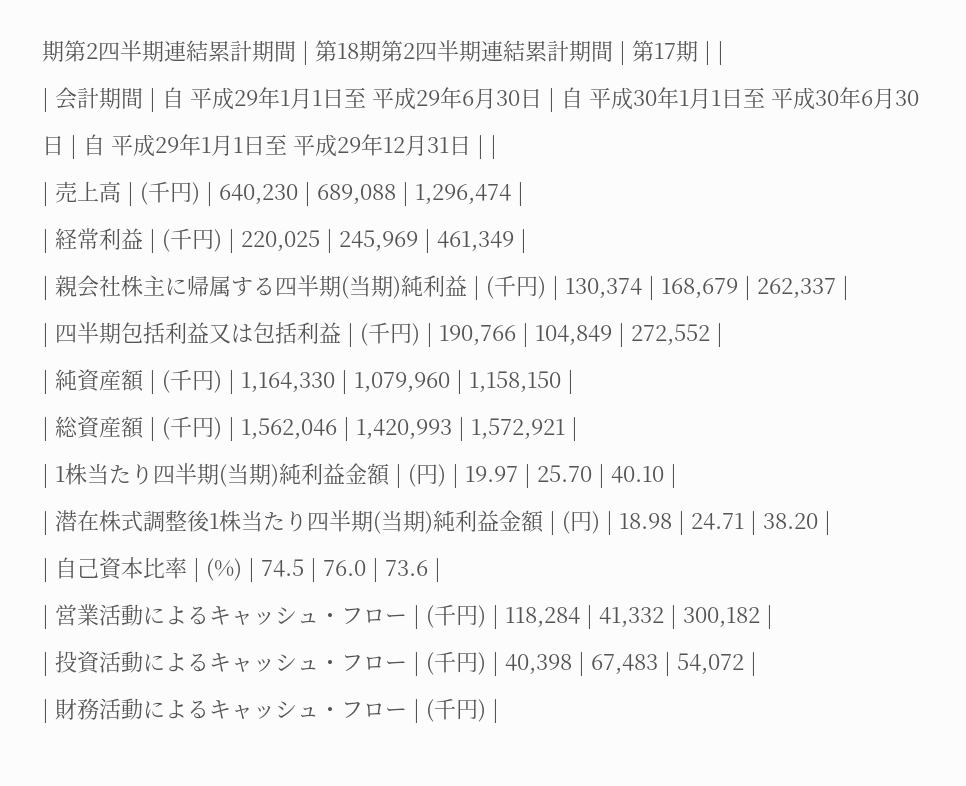期第2四半期連結累計期間 | 第18期第2四半期連結累計期間 | 第17期 | |
| 会計期間 | 自 平成29年1月1日至 平成29年6月30日 | 自 平成30年1月1日至 平成30年6月30日 | 自 平成29年1月1日至 平成29年12月31日 | |
| 売上高 | (千円) | 640,230 | 689,088 | 1,296,474 |
| 経常利益 | (千円) | 220,025 | 245,969 | 461,349 |
| 親会社株主に帰属する四半期(当期)純利益 | (千円) | 130,374 | 168,679 | 262,337 |
| 四半期包括利益又は包括利益 | (千円) | 190,766 | 104,849 | 272,552 |
| 純資産額 | (千円) | 1,164,330 | 1,079,960 | 1,158,150 |
| 総資産額 | (千円) | 1,562,046 | 1,420,993 | 1,572,921 |
| 1株当たり四半期(当期)純利益金額 | (円) | 19.97 | 25.70 | 40.10 |
| 潜在株式調整後1株当たり四半期(当期)純利益金額 | (円) | 18.98 | 24.71 | 38.20 |
| 自己資本比率 | (%) | 74.5 | 76.0 | 73.6 |
| 営業活動によるキャッシュ・フロー | (千円) | 118,284 | 41,332 | 300,182 |
| 投資活動によるキャッシュ・フロー | (千円) | 40,398 | 67,483 | 54,072 |
| 財務活動によるキャッシュ・フロー | (千円) |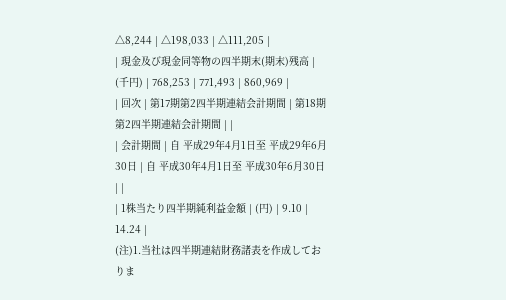△8,244 | △198,033 | △111,205 |
| 現金及び現金同等物の四半期末(期末)残高 | (千円) | 768,253 | 771,493 | 860,969 |
| 回次 | 第17期第2四半期連結会計期間 | 第18期第2四半期連結会計期間 | |
| 会計期間 | 自 平成29年4月1日至 平成29年6月30日 | 自 平成30年4月1日至 平成30年6月30日 | |
| 1株当たり四半期純利益金額 | (円) | 9.10 | 14.24 |
(注)1.当社は四半期連結財務諸表を作成しておりま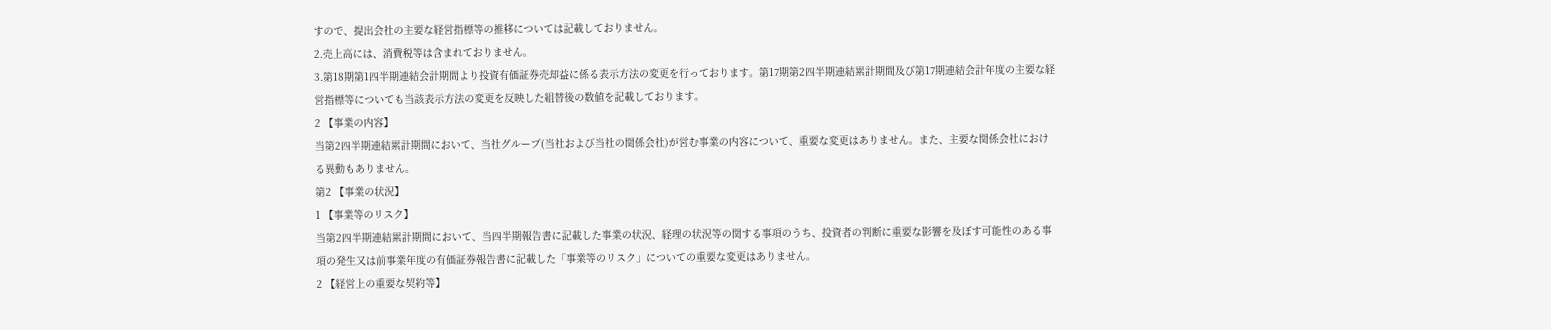すので、提出会社の主要な経営指標等の推移については記載しておりません。
2.売上高には、消費税等は含まれておりません。
3.第18期第1四半期連結会計期間より投資有価証券売却益に係る表示方法の変更を行っております。第17期第2四半期連結累計期間及び第17期連結会計年度の主要な経営指標等についても当該表示方法の変更を反映した組替後の数値を記載しております。
2 【事業の内容】
当第2四半期連結累計期間において、当社グループ(当社および当社の関係会社)が営む事業の内容について、重要な変更はありません。また、主要な関係会社における異動もありません。
第2 【事業の状況】
1 【事業等のリスク】
当第2四半期連結累計期間において、当四半期報告書に記載した事業の状況、経理の状況等の関する事項のうち、投資者の判断に重要な影響を及ぼす可能性のある事項の発生又は前事業年度の有価証券報告書に記載した「事業等のリスク」についての重要な変更はありません。
2 【経営上の重要な契約等】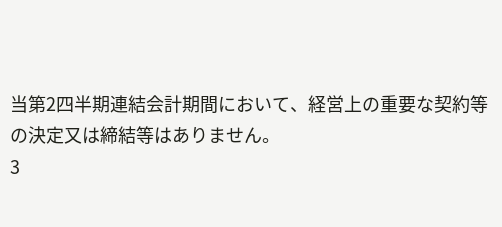当第2四半期連結会計期間において、経営上の重要な契約等の決定又は締結等はありません。
3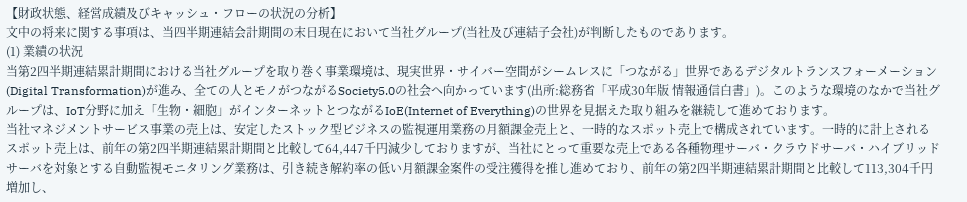【財政状態、経営成績及びキャッシュ・フローの状況の分析】
文中の将来に関する事項は、当四半期連結会計期間の末日現在において当社グループ(当社及び連結子会社)が判断したものであります。
(1) 業績の状況
当第2四半期連結累計期間における当社グループを取り巻く事業環境は、現実世界・サイバー空間がシームレスに「つながる」世界であるデジタルトランスフォーメーション(Digital Transformation)が進み、全ての人とモノがつながるSociety5.0の社会へ向かっています(出所:総務省「平成30年版 情報通信白書」)。このような環境のなかで当社グループは、IoT分野に加え「生物・細胞」がインターネットとつながるIoE(Internet of Everything)の世界を見据えた取り組みを継続して進めております。
当社マネジメントサービス事業の売上は、安定したストック型ビジネスの監視運用業務の月額課金売上と、一時的なスポット売上で構成されています。一時的に計上されるスポット売上は、前年の第2四半期連結累計期間と比較して64,447千円減少しておりますが、当社にとって重要な売上である各種物理サーバ・クラウドサーバ・ハイブリッドサーバを対象とする自動監視モニタリング業務は、引き続き解約率の低い月額課金案件の受注獲得を推し進めており、前年の第2四半期連結累計期間と比較して113,304千円増加し、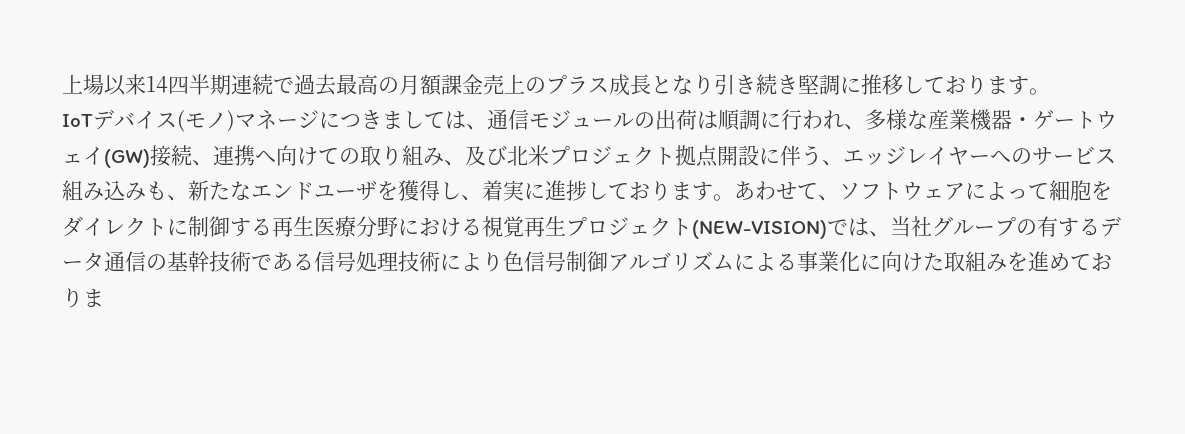上場以来14四半期連続で過去最高の月額課金売上のプラス成長となり引き続き堅調に推移しております。
IoTデバイス(モノ)マネージにつきましては、通信モジュールの出荷は順調に行われ、多様な産業機器・ゲートウェイ(GW)接続、連携へ向けての取り組み、及び北米プロジェクト拠点開設に伴う、エッジレイヤーへのサービス組み込みも、新たなエンドユーザを獲得し、着実に進捗しております。あわせて、ソフトウェアによって細胞をダイレクトに制御する再生医療分野における視覚再生プロジェクト(NEW-VISION)では、当社グループの有するデータ通信の基幹技術である信号処理技術により色信号制御アルゴリズムによる事業化に向けた取組みを進めておりま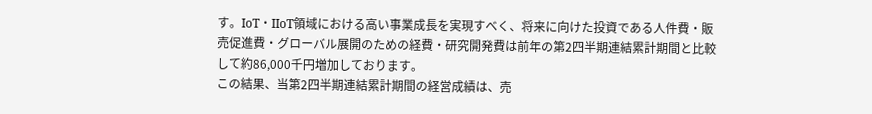す。IoT・IIoT領域における高い事業成長を実現すべく、将来に向けた投資である人件費・販売促進費・グローバル展開のための経費・研究開発費は前年の第2四半期連結累計期間と比較して約86,000千円増加しております。
この結果、当第2四半期連結累計期間の経営成績は、売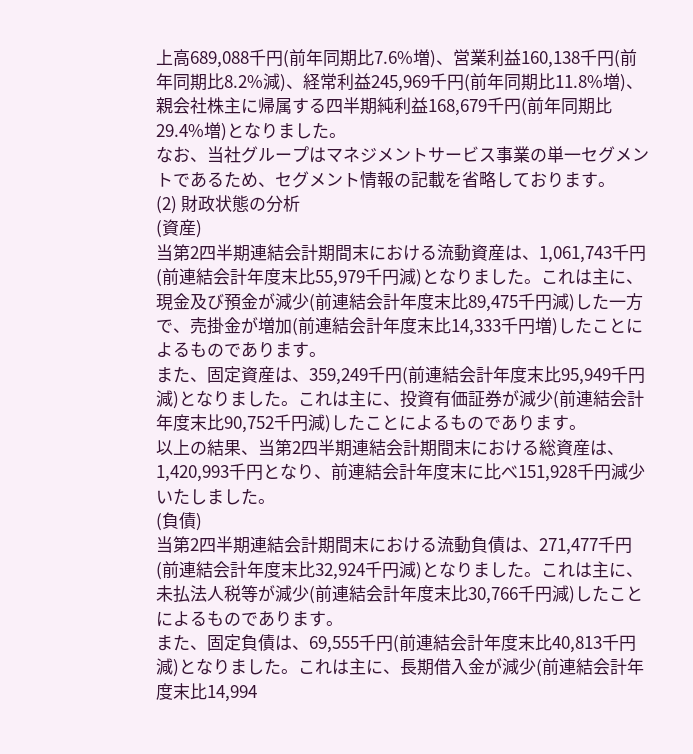上高689,088千円(前年同期比7.6%増)、営業利益160,138千円(前年同期比8.2%減)、経常利益245,969千円(前年同期比11.8%増)、親会社株主に帰属する四半期純利益168,679千円(前年同期比29.4%増)となりました。
なお、当社グループはマネジメントサービス事業の単一セグメントであるため、セグメント情報の記載を省略しております。
(2) 財政状態の分析
(資産)
当第2四半期連結会計期間末における流動資産は、1,061,743千円(前連結会計年度末比55,979千円減)となりました。これは主に、現金及び預金が減少(前連結会計年度末比89,475千円減)した一方で、売掛金が増加(前連結会計年度末比14,333千円増)したことによるものであります。
また、固定資産は、359,249千円(前連結会計年度末比95,949千円減)となりました。これは主に、投資有価証券が減少(前連結会計年度末比90,752千円減)したことによるものであります。
以上の結果、当第2四半期連結会計期間末における総資産は、1,420,993千円となり、前連結会計年度末に比べ151,928千円減少いたしました。
(負債)
当第2四半期連結会計期間末における流動負債は、271,477千円(前連結会計年度末比32,924千円減)となりました。これは主に、未払法人税等が減少(前連結会計年度末比30,766千円減)したことによるものであります。
また、固定負債は、69,555千円(前連結会計年度末比40,813千円減)となりました。これは主に、長期借入金が減少(前連結会計年度末比14,994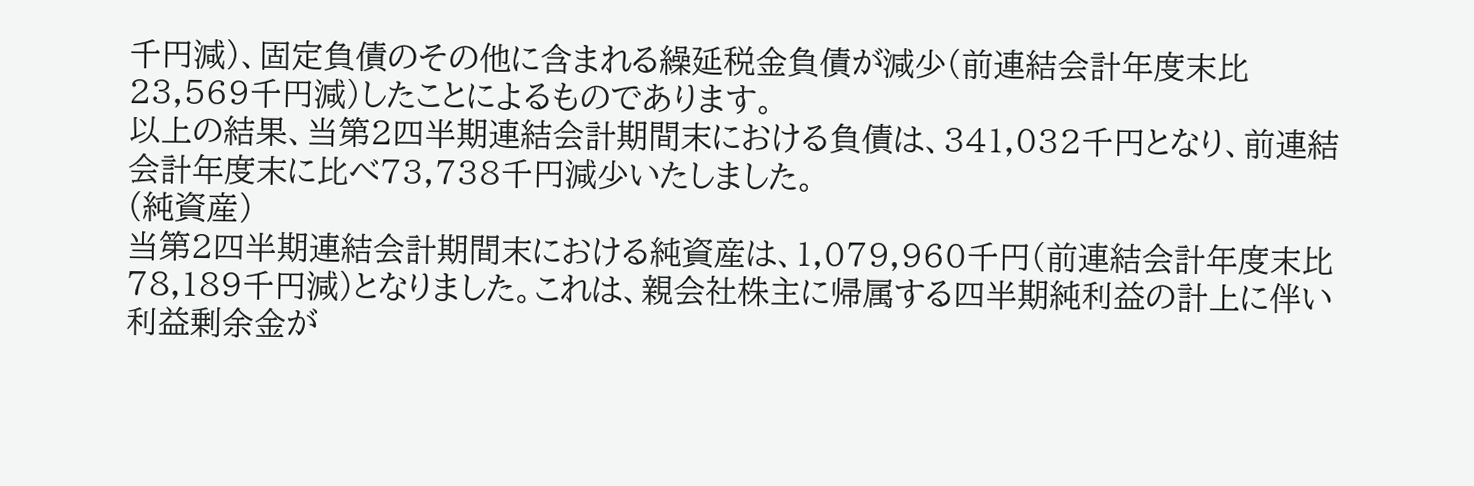千円減)、固定負債のその他に含まれる繰延税金負債が減少(前連結会計年度末比23,569千円減)したことによるものであります。
以上の結果、当第2四半期連結会計期間末における負債は、341,032千円となり、前連結会計年度末に比べ73,738千円減少いたしました。
(純資産)
当第2四半期連結会計期間末における純資産は、1,079,960千円(前連結会計年度末比78,189千円減)となりました。これは、親会社株主に帰属する四半期純利益の計上に伴い利益剰余金が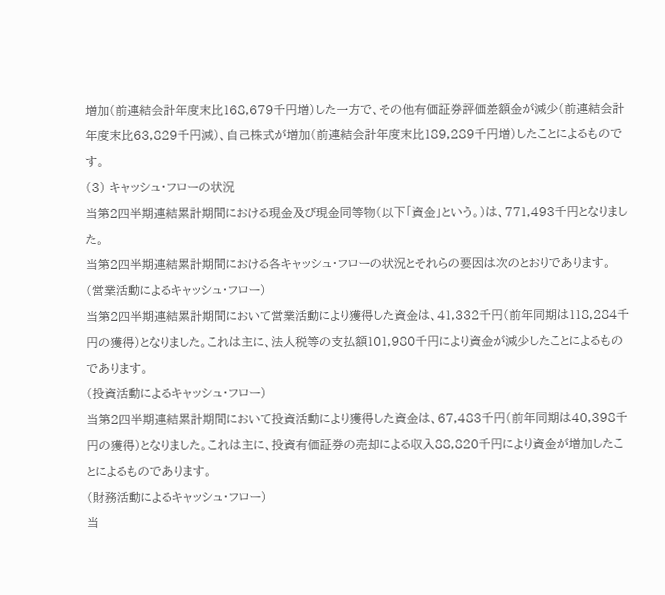増加(前連結会計年度末比168,679千円増)した一方で、その他有価証券評価差額金が減少(前連結会計年度末比63,829千円減)、自己株式が増加(前連結会計年度末比189,289千円増)したことによるものです。
(3) キャッシュ・フローの状況
当第2四半期連結累計期間における現金及び現金同等物(以下「資金」という。)は、771,493千円となりました。
当第2四半期連結累計期間における各キャッシュ・フローの状況とそれらの要因は次のとおりであります。
(営業活動によるキャッシュ・フロー)
当第2四半期連結累計期間において営業活動により獲得した資金は、41,332千円(前年同期は118,284千円の獲得)となりました。これは主に、法人税等の支払額101,980千円により資金が減少したことによるものであります。
(投資活動によるキャッシュ・フロー)
当第2四半期連結累計期間において投資活動により獲得した資金は、67,483千円(前年同期は40,398千円の獲得)となりました。これは主に、投資有価証券の売却による収入88,820千円により資金が増加したことによるものであります。
(財務活動によるキャッシュ・フロー)
当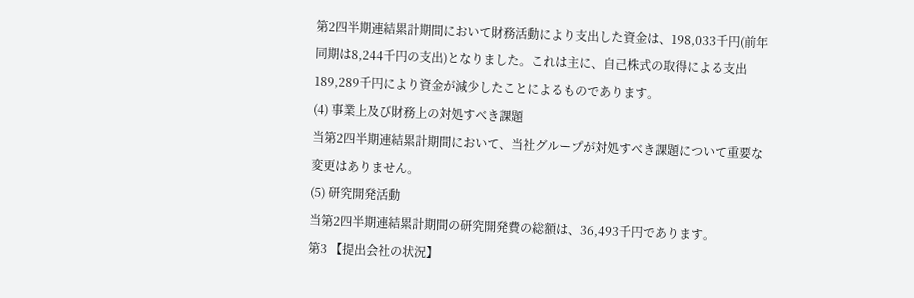第2四半期連結累計期間において財務活動により支出した資金は、198,033千円(前年同期は8,244千円の支出)となりました。これは主に、自己株式の取得による支出189,289千円により資金が減少したことによるものであります。
(4) 事業上及び財務上の対処すべき課題
当第2四半期連結累計期間において、当社グループが対処すべき課題について重要な変更はありません。
(5) 研究開発活動
当第2四半期連結累計期間の研究開発費の総額は、36,493千円であります。
第3 【提出会社の状況】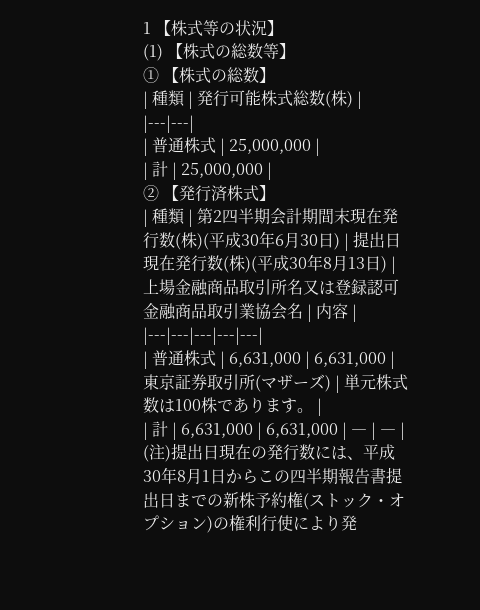1 【株式等の状況】
(1) 【株式の総数等】
① 【株式の総数】
| 種類 | 発行可能株式総数(株) |
|---|---|
| 普通株式 | 25,000,000 |
| 計 | 25,000,000 |
② 【発行済株式】
| 種類 | 第2四半期会計期間末現在発行数(株)(平成30年6月30日) | 提出日現在発行数(株)(平成30年8月13日) | 上場金融商品取引所名又は登録認可金融商品取引業協会名 | 内容 |
|---|---|---|---|---|
| 普通株式 | 6,631,000 | 6,631,000 | 東京証券取引所(マザーズ) | 単元株式数は100株であります。 |
| 計 | 6,631,000 | 6,631,000 | ― | ― |
(注)提出日現在の発行数には、平成30年8月1日からこの四半期報告書提出日までの新株予約権(ストック・オプション)の権利行使により発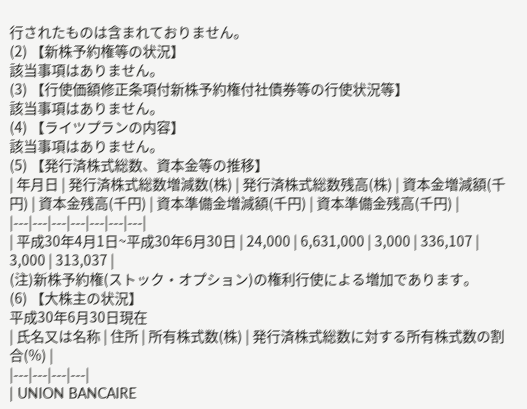行されたものは含まれておりません。
(2) 【新株予約権等の状況】
該当事項はありません。
(3) 【行使価額修正条項付新株予約権付社債券等の行使状況等】
該当事項はありません。
(4) 【ライツプランの内容】
該当事項はありません。
(5) 【発行済株式総数、資本金等の推移】
| 年月日 | 発行済株式総数増減数(株) | 発行済株式総数残高(株) | 資本金増減額(千円) | 資本金残高(千円) | 資本準備金増減額(千円) | 資本準備金残高(千円) |
|---|---|---|---|---|---|---|
| 平成30年4月1日~平成30年6月30日 | 24,000 | 6,631,000 | 3,000 | 336,107 | 3,000 | 313,037 |
(注)新株予約権(ストック・オプション)の権利行使による増加であります。
(6) 【大株主の状況】
平成30年6月30日現在
| 氏名又は名称 | 住所 | 所有株式数(株) | 発行済株式総数に対する所有株式数の割合(%) |
|---|---|---|---|
| UNION BANCAIRE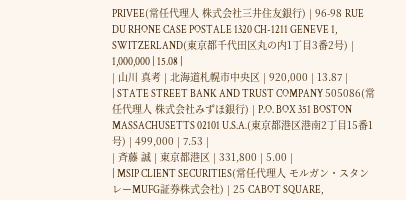PRIVEE(常任代理人 株式会社三井住友銀行) | 96-98 RUE DU RHONE CASE POSTALE 1320 CH-1211 GENEVE 1, SWITZERLAND(東京都千代田区丸の内1丁目3番2号) | 1,000,000 | 15.08 |
| 山川 真考 | 北海道札幌市中央区 | 920,000 | 13.87 |
| STATE STREET BANK AND TRUST COMPANY 505086(常任代理人 株式会社みずほ銀行) | P.O. BOX 351 BOSTON MASSACHUSETTS 02101 U.S.A.(東京都港区港南2丁目15番1号) | 499,000 | 7.53 |
| 斉藤 誠 | 東京都港区 | 331,800 | 5.00 |
| MSIP CLIENT SECURITIES(常任代理人 モルガン・スタンレーMUFG証券株式会社) | 25 CABOT SQUARE,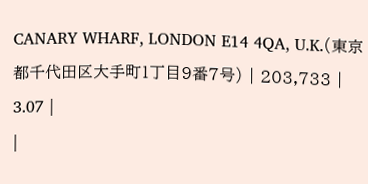CANARY WHARF, LONDON E14 4QA, U.K.(東京都千代田区大手町1丁目9番7号) | 203,733 | 3.07 |
|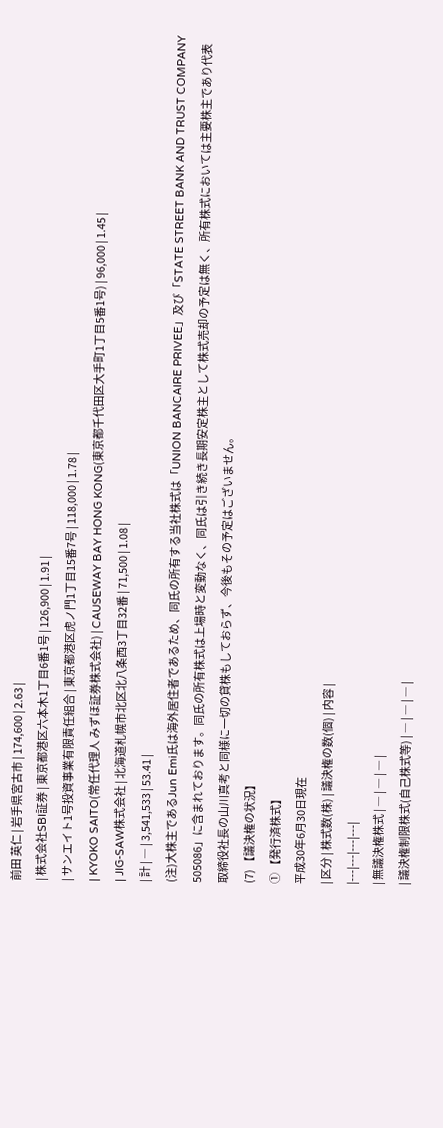前田 英仁 | 岩手県宮古市 | 174,600 | 2.63 |
| 株式会社SBI証券 | 東京都港区六本木1丁目6番1号 | 126,900 | 1.91 |
| サンエイト1号投資事業有限責任組合 | 東京都港区虎ノ門1丁目15番7号 | 118,000 | 1.78 |
| KYOKO SAITO(常任代理人 みずほ証券株式会社) | CAUSEWAY BAY HONG KONG(東京都千代田区大手町1丁目5番1号) | 96,000 | 1.45 |
| JIG-SAW株式会社 | 北海道札幌市北区北八条西3丁目32番 | 71,500 | 1.08 |
| 計 | ― | 3,541,533 | 53.41 |
(注)大株主であるJun Emi氏は海外居住者であるため、同氏の所有する当社株式は「UNION BANCAIRE PRIVEE」及び「STATE STREET BANK AND TRUST COMPANY 505086」に含まれております。同氏の所有株式は上場時と変動なく、同氏は引き続き長期安定株主として株式売却の予定は無く、所有株式においては主要株主であり代表取締役社長の山川真考と同様に一切の貸株もしておらず、今後もその予定はございません。
(7) 【議決権の状況】
① 【発行済株式】
平成30年6月30日現在
| 区分 | 株式数(株) | 議決権の数(個) | 内容 |
|---|---|---|---|
| 無議決権株式 | ― | ― | ― |
| 議決権制限株式(自己株式等) | ― | ― | ― |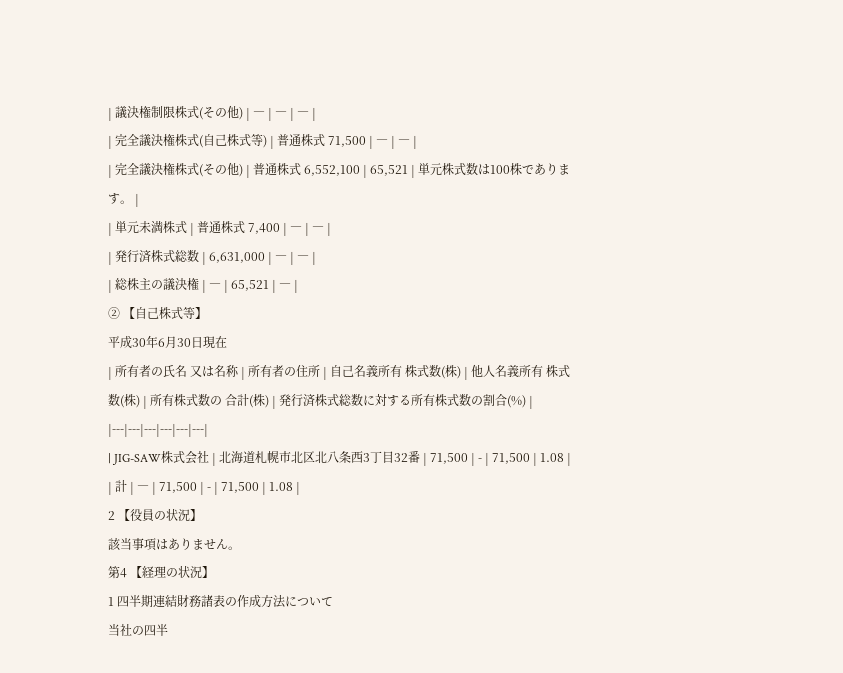| 議決権制限株式(その他) | ― | ― | ― |
| 完全議決権株式(自己株式等) | 普通株式 71,500 | ― | ― |
| 完全議決権株式(その他) | 普通株式 6,552,100 | 65,521 | 単元株式数は100株であります。 |
| 単元未満株式 | 普通株式 7,400 | ― | ― |
| 発行済株式総数 | 6,631,000 | ― | ― |
| 総株主の議決権 | ― | 65,521 | ― |
② 【自己株式等】
平成30年6月30日現在
| 所有者の氏名 又は名称 | 所有者の住所 | 自己名義所有 株式数(株) | 他人名義所有 株式数(株) | 所有株式数の 合計(株) | 発行済株式総数に対する所有株式数の割合(%) |
|---|---|---|---|---|---|
| JIG-SAW株式会社 | 北海道札幌市北区北八条西3丁目32番 | 71,500 | - | 71,500 | 1.08 |
| 計 | ― | 71,500 | - | 71,500 | 1.08 |
2 【役員の状況】
該当事項はありません。
第4 【経理の状況】
1 四半期連結財務諸表の作成方法について
当社の四半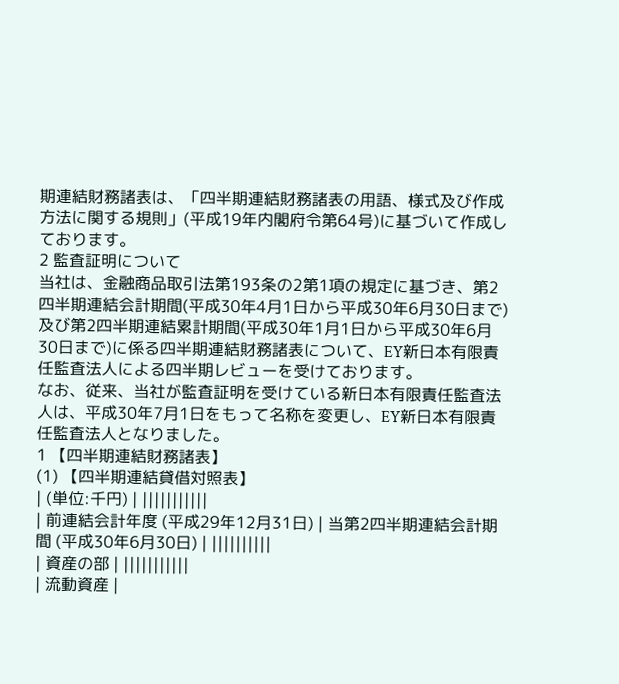期連結財務諸表は、「四半期連結財務諸表の用語、様式及び作成方法に関する規則」(平成19年内閣府令第64号)に基づいて作成しております。
2 監査証明について
当社は、金融商品取引法第193条の2第1項の規定に基づき、第2四半期連結会計期間(平成30年4月1日から平成30年6月30日まで)及び第2四半期連結累計期間(平成30年1月1日から平成30年6月30日まで)に係る四半期連結財務諸表について、EY新日本有限責任監査法人による四半期レビューを受けております。
なお、従来、当社が監査証明を受けている新日本有限責任監査法人は、平成30年7月1日をもって名称を変更し、EY新日本有限責任監査法人となりました。
1 【四半期連結財務諸表】
(1) 【四半期連結貸借対照表】
| (単位:千円) | |||||||||||
| 前連結会計年度 (平成29年12月31日) | 当第2四半期連結会計期間 (平成30年6月30日) | ||||||||||
| 資産の部 | |||||||||||
| 流動資産 |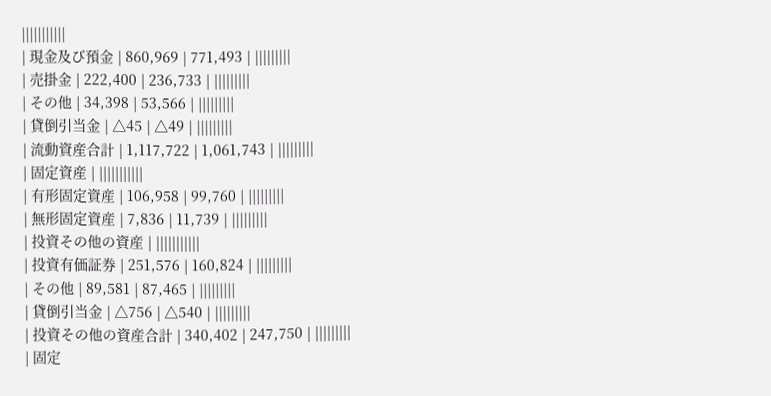|||||||||||
| 現金及び預金 | 860,969 | 771,493 | |||||||||
| 売掛金 | 222,400 | 236,733 | |||||||||
| その他 | 34,398 | 53,566 | |||||||||
| 貸倒引当金 | △45 | △49 | |||||||||
| 流動資産合計 | 1,117,722 | 1,061,743 | |||||||||
| 固定資産 | |||||||||||
| 有形固定資産 | 106,958 | 99,760 | |||||||||
| 無形固定資産 | 7,836 | 11,739 | |||||||||
| 投資その他の資産 | |||||||||||
| 投資有価証券 | 251,576 | 160,824 | |||||||||
| その他 | 89,581 | 87,465 | |||||||||
| 貸倒引当金 | △756 | △540 | |||||||||
| 投資その他の資産合計 | 340,402 | 247,750 | |||||||||
| 固定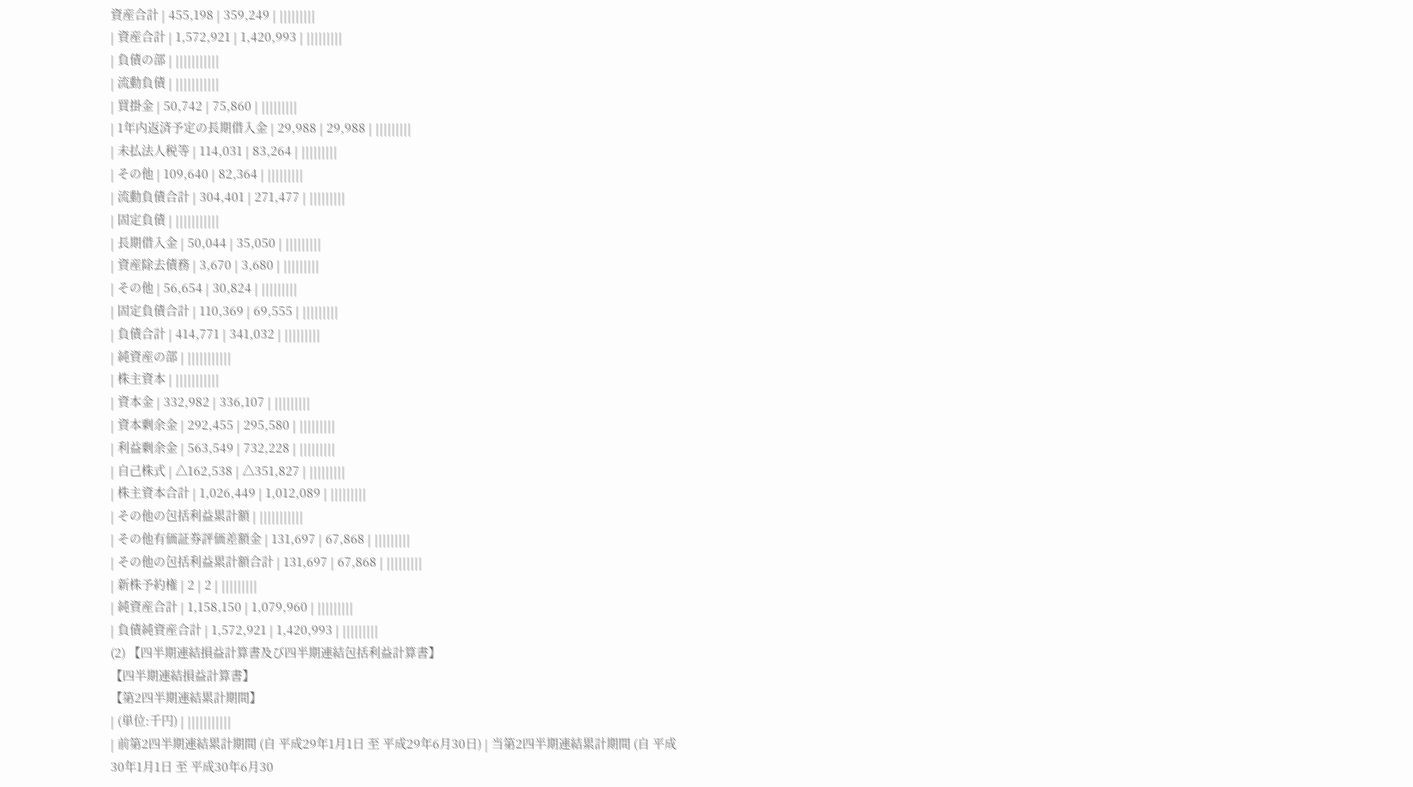資産合計 | 455,198 | 359,249 | |||||||||
| 資産合計 | 1,572,921 | 1,420,993 | |||||||||
| 負債の部 | |||||||||||
| 流動負債 | |||||||||||
| 買掛金 | 50,742 | 75,860 | |||||||||
| 1年内返済予定の長期借入金 | 29,988 | 29,988 | |||||||||
| 未払法人税等 | 114,031 | 83,264 | |||||||||
| その他 | 109,640 | 82,364 | |||||||||
| 流動負債合計 | 304,401 | 271,477 | |||||||||
| 固定負債 | |||||||||||
| 長期借入金 | 50,044 | 35,050 | |||||||||
| 資産除去債務 | 3,670 | 3,680 | |||||||||
| その他 | 56,654 | 30,824 | |||||||||
| 固定負債合計 | 110,369 | 69,555 | |||||||||
| 負債合計 | 414,771 | 341,032 | |||||||||
| 純資産の部 | |||||||||||
| 株主資本 | |||||||||||
| 資本金 | 332,982 | 336,107 | |||||||||
| 資本剰余金 | 292,455 | 295,580 | |||||||||
| 利益剰余金 | 563,549 | 732,228 | |||||||||
| 自己株式 | △162,538 | △351,827 | |||||||||
| 株主資本合計 | 1,026,449 | 1,012,089 | |||||||||
| その他の包括利益累計額 | |||||||||||
| その他有価証券評価差額金 | 131,697 | 67,868 | |||||||||
| その他の包括利益累計額合計 | 131,697 | 67,868 | |||||||||
| 新株予約権 | 2 | 2 | |||||||||
| 純資産合計 | 1,158,150 | 1,079,960 | |||||||||
| 負債純資産合計 | 1,572,921 | 1,420,993 | |||||||||
(2) 【四半期連結損益計算書及び四半期連結包括利益計算書】
【四半期連結損益計算書】
【第2四半期連結累計期間】
| (単位:千円) | |||||||||||
| 前第2四半期連結累計期間 (自 平成29年1月1日 至 平成29年6月30日) | 当第2四半期連結累計期間 (自 平成30年1月1日 至 平成30年6月30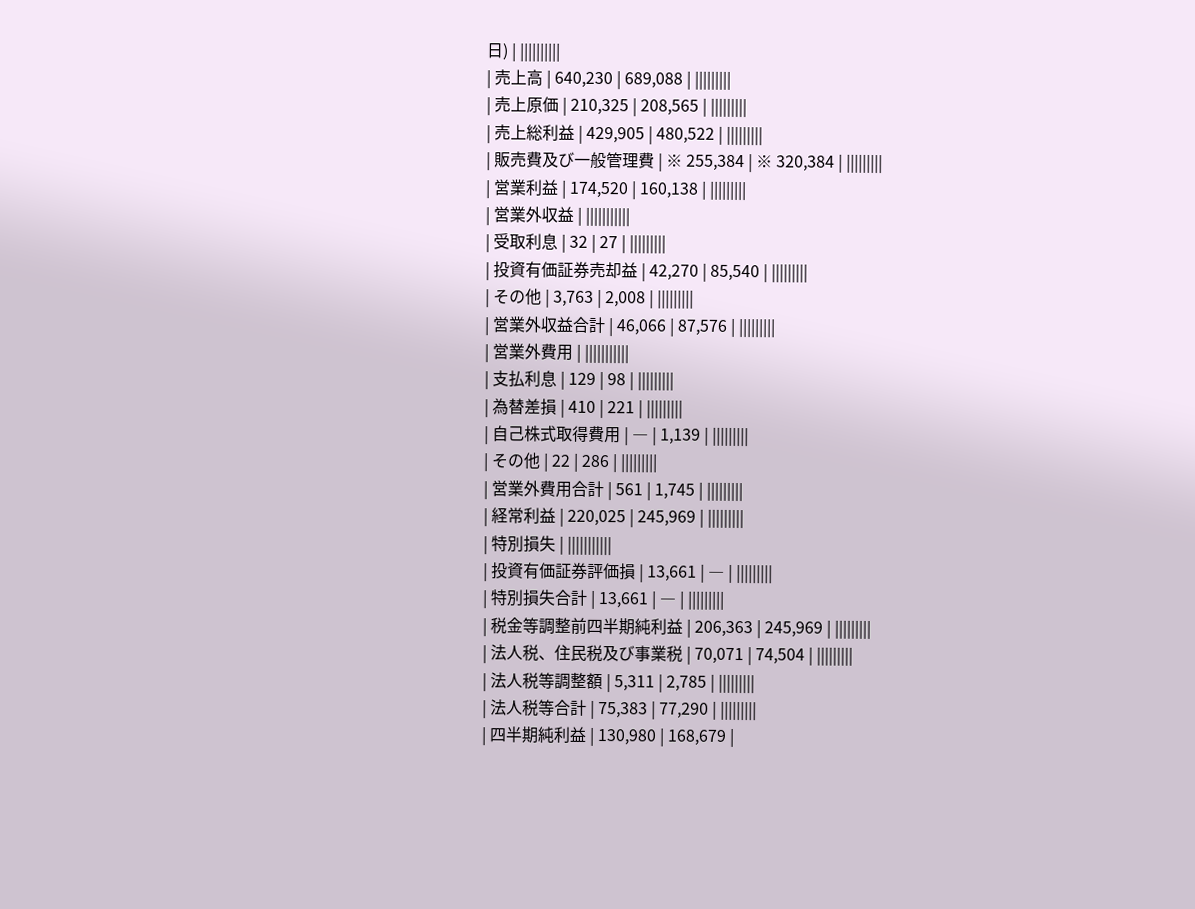日) | ||||||||||
| 売上高 | 640,230 | 689,088 | |||||||||
| 売上原価 | 210,325 | 208,565 | |||||||||
| 売上総利益 | 429,905 | 480,522 | |||||||||
| 販売費及び一般管理費 | ※ 255,384 | ※ 320,384 | |||||||||
| 営業利益 | 174,520 | 160,138 | |||||||||
| 営業外収益 | |||||||||||
| 受取利息 | 32 | 27 | |||||||||
| 投資有価証券売却益 | 42,270 | 85,540 | |||||||||
| その他 | 3,763 | 2,008 | |||||||||
| 営業外収益合計 | 46,066 | 87,576 | |||||||||
| 営業外費用 | |||||||||||
| 支払利息 | 129 | 98 | |||||||||
| 為替差損 | 410 | 221 | |||||||||
| 自己株式取得費用 | ― | 1,139 | |||||||||
| その他 | 22 | 286 | |||||||||
| 営業外費用合計 | 561 | 1,745 | |||||||||
| 経常利益 | 220,025 | 245,969 | |||||||||
| 特別損失 | |||||||||||
| 投資有価証券評価損 | 13,661 | ― | |||||||||
| 特別損失合計 | 13,661 | ― | |||||||||
| 税金等調整前四半期純利益 | 206,363 | 245,969 | |||||||||
| 法人税、住民税及び事業税 | 70,071 | 74,504 | |||||||||
| 法人税等調整額 | 5,311 | 2,785 | |||||||||
| 法人税等合計 | 75,383 | 77,290 | |||||||||
| 四半期純利益 | 130,980 | 168,679 |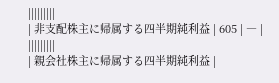|||||||||
| 非支配株主に帰属する四半期純利益 | 605 | ― | |||||||||
| 親会社株主に帰属する四半期純利益 |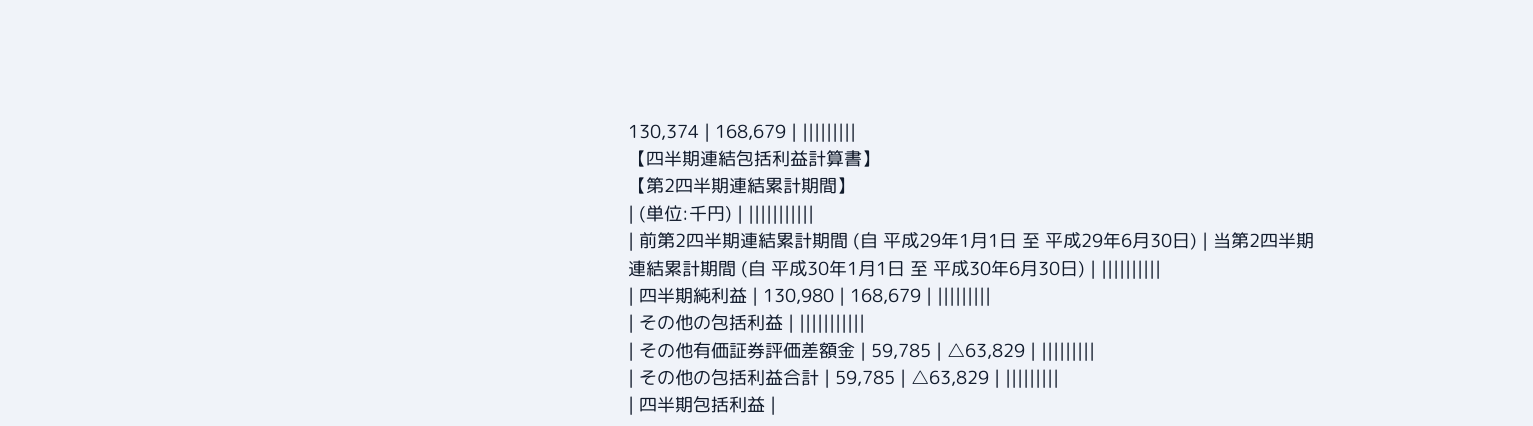130,374 | 168,679 | |||||||||
【四半期連結包括利益計算書】
【第2四半期連結累計期間】
| (単位:千円) | |||||||||||
| 前第2四半期連結累計期間 (自 平成29年1月1日 至 平成29年6月30日) | 当第2四半期連結累計期間 (自 平成30年1月1日 至 平成30年6月30日) | ||||||||||
| 四半期純利益 | 130,980 | 168,679 | |||||||||
| その他の包括利益 | |||||||||||
| その他有価証券評価差額金 | 59,785 | △63,829 | |||||||||
| その他の包括利益合計 | 59,785 | △63,829 | |||||||||
| 四半期包括利益 |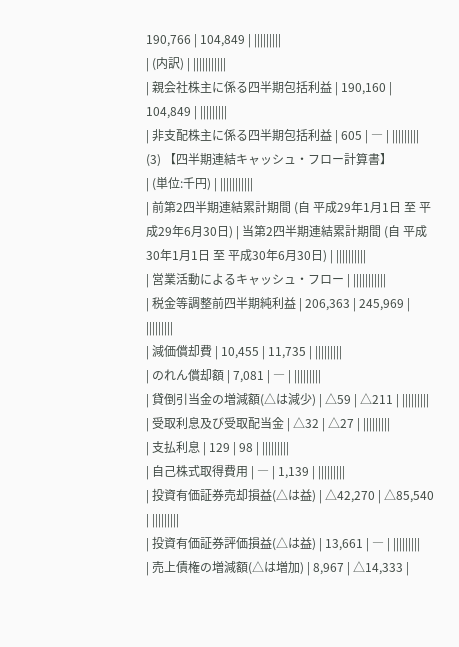190,766 | 104,849 | |||||||||
| (内訳) | |||||||||||
| 親会社株主に係る四半期包括利益 | 190,160 | 104,849 | |||||||||
| 非支配株主に係る四半期包括利益 | 605 | ― | |||||||||
(3) 【四半期連結キャッシュ・フロー計算書】
| (単位:千円) | |||||||||||
| 前第2四半期連結累計期間 (自 平成29年1月1日 至 平成29年6月30日) | 当第2四半期連結累計期間 (自 平成30年1月1日 至 平成30年6月30日) | ||||||||||
| 営業活動によるキャッシュ・フロー | |||||||||||
| 税金等調整前四半期純利益 | 206,363 | 245,969 | |||||||||
| 減価償却費 | 10,455 | 11,735 | |||||||||
| のれん償却額 | 7,081 | ― | |||||||||
| 貸倒引当金の増減額(△は減少) | △59 | △211 | |||||||||
| 受取利息及び受取配当金 | △32 | △27 | |||||||||
| 支払利息 | 129 | 98 | |||||||||
| 自己株式取得費用 | ― | 1,139 | |||||||||
| 投資有価証券売却損益(△は益) | △42,270 | △85,540 | |||||||||
| 投資有価証券評価損益(△は益) | 13,661 | ― | |||||||||
| 売上債権の増減額(△は増加) | 8,967 | △14,333 |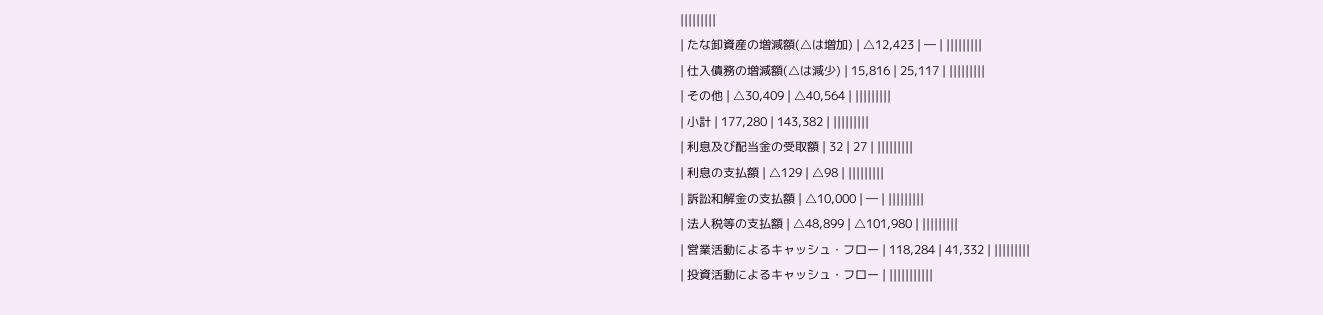|||||||||
| たな卸資産の増減額(△は増加) | △12,423 | ― | |||||||||
| 仕入債務の増減額(△は減少) | 15,816 | 25,117 | |||||||||
| その他 | △30,409 | △40,564 | |||||||||
| 小計 | 177,280 | 143,382 | |||||||||
| 利息及び配当金の受取額 | 32 | 27 | |||||||||
| 利息の支払額 | △129 | △98 | |||||||||
| 訴訟和解金の支払額 | △10,000 | ― | |||||||||
| 法人税等の支払額 | △48,899 | △101,980 | |||||||||
| 営業活動によるキャッシュ・フロー | 118,284 | 41,332 | |||||||||
| 投資活動によるキャッシュ・フロー | |||||||||||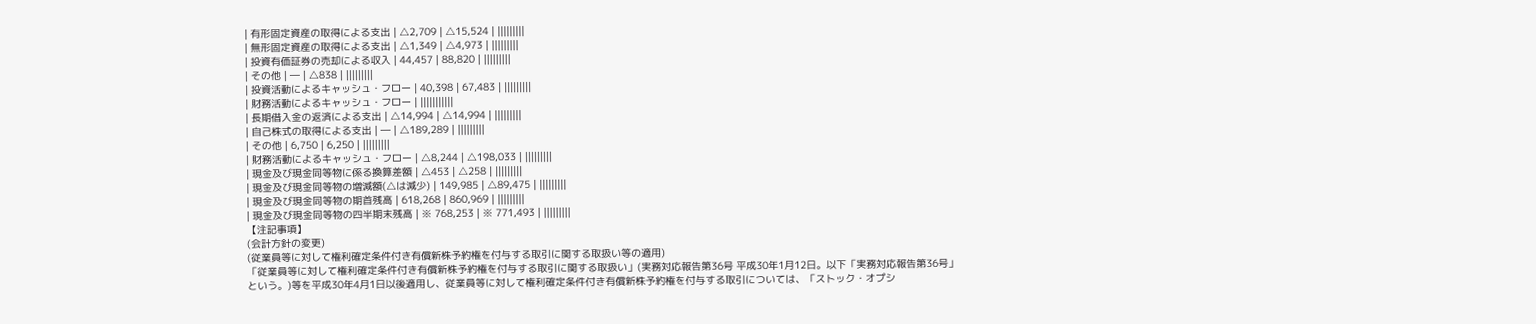| 有形固定資産の取得による支出 | △2,709 | △15,524 | |||||||||
| 無形固定資産の取得による支出 | △1,349 | △4,973 | |||||||||
| 投資有価証券の売却による収入 | 44,457 | 88,820 | |||||||||
| その他 | ― | △838 | |||||||||
| 投資活動によるキャッシュ・フロー | 40,398 | 67,483 | |||||||||
| 財務活動によるキャッシュ・フロー | |||||||||||
| 長期借入金の返済による支出 | △14,994 | △14,994 | |||||||||
| 自己株式の取得による支出 | ― | △189,289 | |||||||||
| その他 | 6,750 | 6,250 | |||||||||
| 財務活動によるキャッシュ・フロー | △8,244 | △198,033 | |||||||||
| 現金及び現金同等物に係る換算差額 | △453 | △258 | |||||||||
| 現金及び現金同等物の増減額(△は減少) | 149,985 | △89,475 | |||||||||
| 現金及び現金同等物の期首残高 | 618,268 | 860,969 | |||||||||
| 現金及び現金同等物の四半期末残高 | ※ 768,253 | ※ 771,493 | |||||||||
【注記事項】
(会計方針の変更)
(従業員等に対して権利確定条件付き有償新株予約権を付与する取引に関する取扱い等の適用)
「従業員等に対して権利確定条件付き有償新株予約権を付与する取引に関する取扱い」(実務対応報告第36号 平成30年1月12日。以下「実務対応報告第36号」という。)等を平成30年4月1日以後適用し、従業員等に対して権利確定条件付き有償新株予約権を付与する取引については、「ストック・オプシ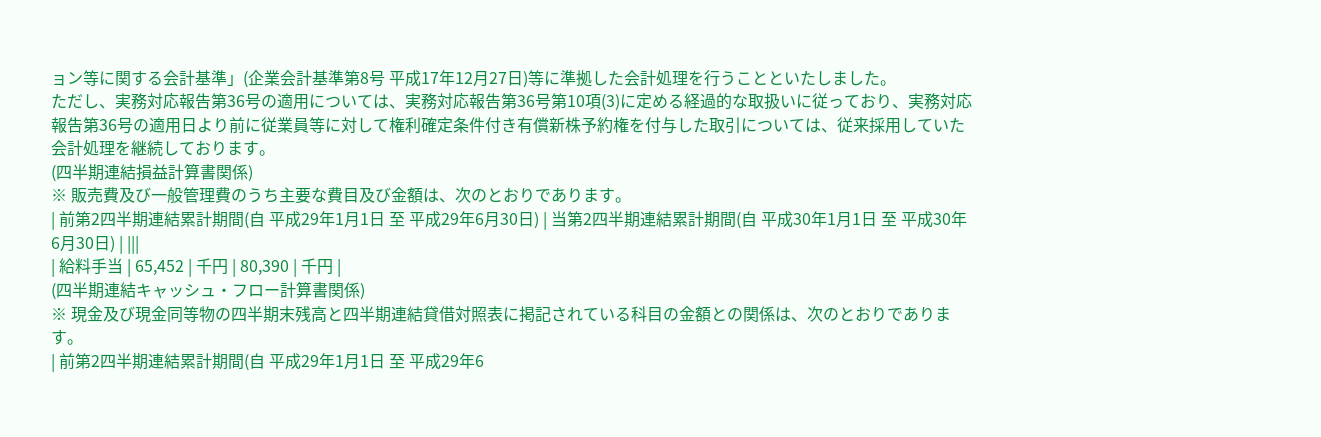ョン等に関する会計基準」(企業会計基準第8号 平成17年12月27日)等に準拠した会計処理を行うことといたしました。
ただし、実務対応報告第36号の適用については、実務対応報告第36号第10項(3)に定める経過的な取扱いに従っており、実務対応報告第36号の適用日より前に従業員等に対して権利確定条件付き有償新株予約権を付与した取引については、従来採用していた会計処理を継続しております。
(四半期連結損益計算書関係)
※ 販売費及び一般管理費のうち主要な費目及び金額は、次のとおりであります。
| 前第2四半期連結累計期間(自 平成29年1月1日 至 平成29年6月30日) | 当第2四半期連結累計期間(自 平成30年1月1日 至 平成30年6月30日) | |||
| 給料手当 | 65,452 | 千円 | 80,390 | 千円 |
(四半期連結キャッシュ・フロー計算書関係)
※ 現金及び現金同等物の四半期末残高と四半期連結貸借対照表に掲記されている科目の金額との関係は、次のとおりであります。
| 前第2四半期連結累計期間(自 平成29年1月1日 至 平成29年6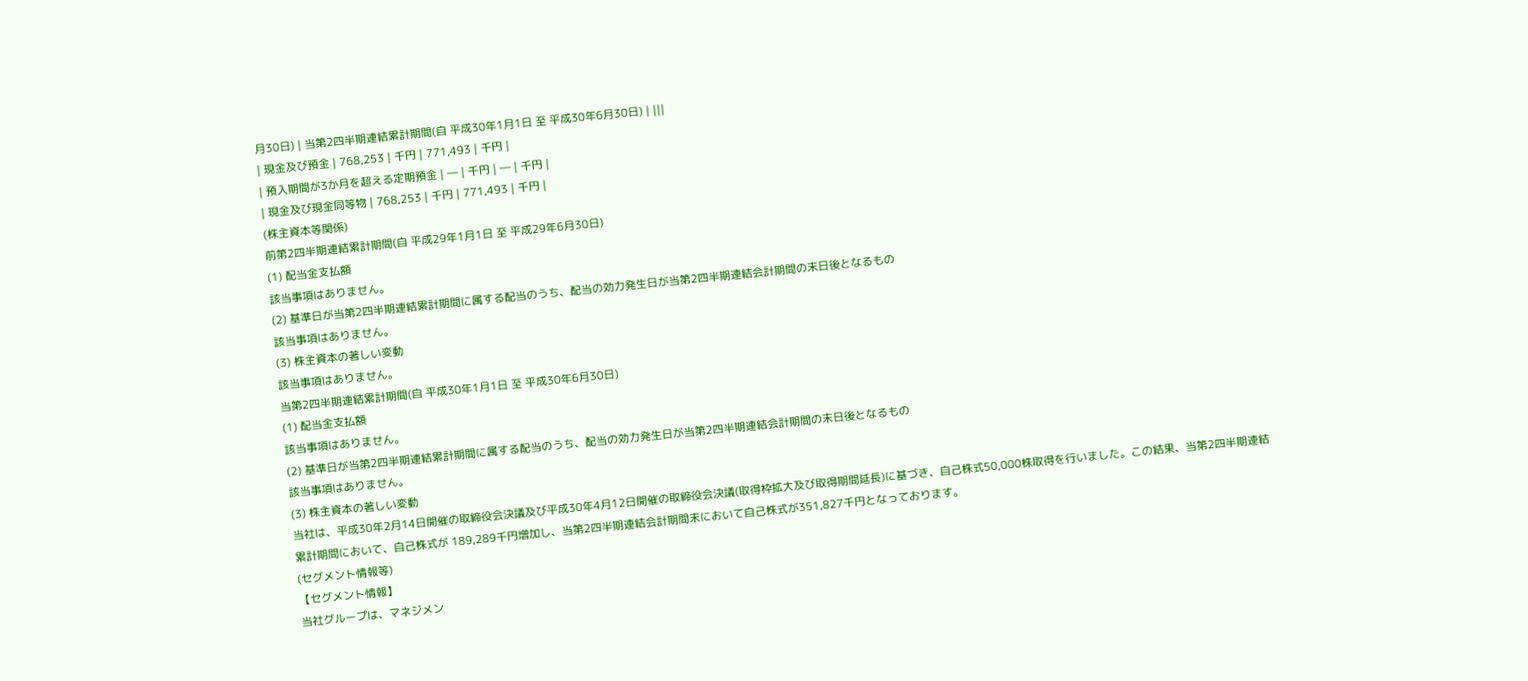月30日) | 当第2四半期連結累計期間(自 平成30年1月1日 至 平成30年6月30日) | |||
| 現金及び預金 | 768,253 | 千円 | 771,493 | 千円 |
| 預入期間が3か月を超える定期預金 | ― | 千円 | ― | 千円 |
| 現金及び現金同等物 | 768,253 | 千円 | 771,493 | 千円 |
(株主資本等関係)
前第2四半期連結累計期間(自 平成29年1月1日 至 平成29年6月30日)
(1) 配当金支払額
該当事項はありません。
(2) 基準日が当第2四半期連結累計期間に属する配当のうち、配当の効力発生日が当第2四半期連結会計期間の末日後となるもの
該当事項はありません。
(3) 株主資本の著しい変動
該当事項はありません。
当第2四半期連結累計期間(自 平成30年1月1日 至 平成30年6月30日)
(1) 配当金支払額
該当事項はありません。
(2) 基準日が当第2四半期連結累計期間に属する配当のうち、配当の効力発生日が当第2四半期連結会計期間の末日後となるもの
該当事項はありません。
(3) 株主資本の著しい変動
当社は、平成30年2月14日開催の取締役会決議及び平成30年4月12日開催の取締役会決議(取得枠拡大及び取得期間延長)に基づき、自己株式50,000株取得を行いました。この結果、当第2四半期連結累計期間において、自己株式が 189,289千円増加し、当第2四半期連結会計期間末において自己株式が351,827千円となっております。
(セグメント情報等)
【セグメント情報】
当社グループは、マネジメン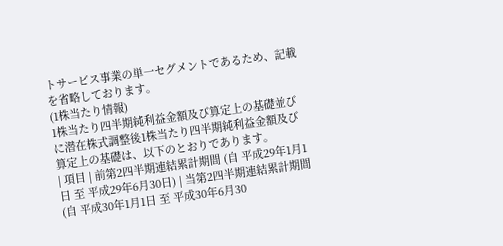トサービス事業の単一セグメントであるため、記載を省略しております。
(1株当たり情報)
1株当たり四半期純利益金額及び算定上の基礎並びに潜在株式調整後1株当たり四半期純利益金額及び算定上の基礎は、以下のとおりであります。
| 項目 | 前第2四半期連結累計期間 (自 平成29年1月1日 至 平成29年6月30日) | 当第2四半期連結累計期間 (自 平成30年1月1日 至 平成30年6月30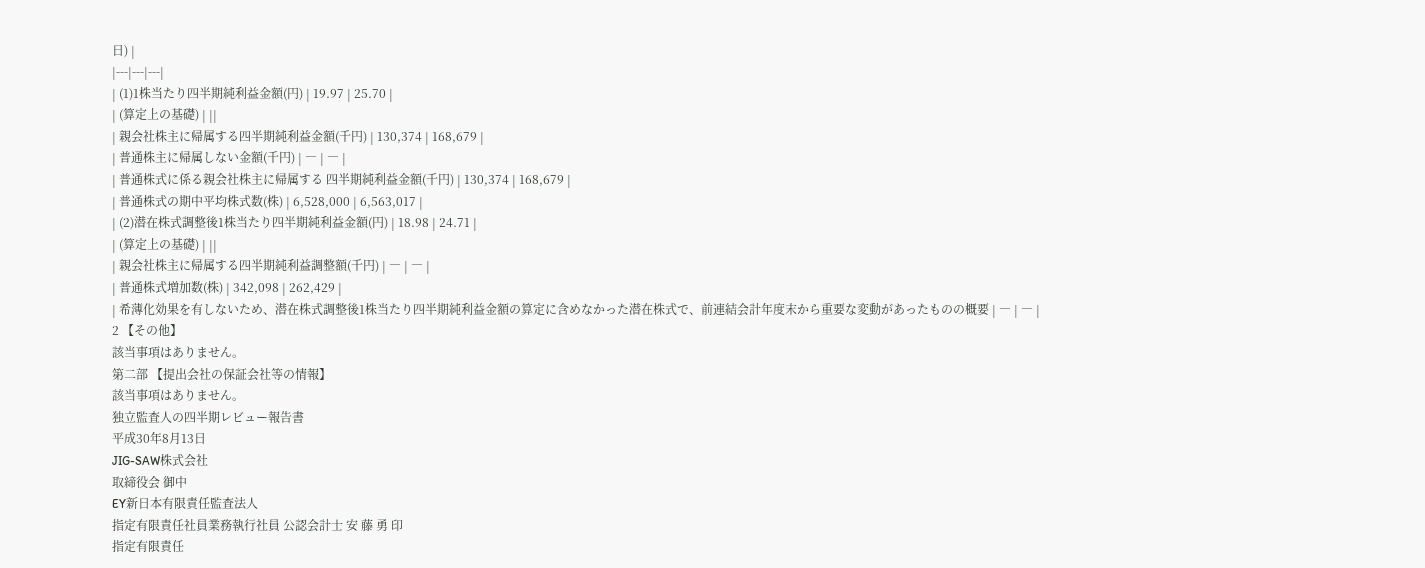日) |
|---|---|---|
| (1)1株当たり四半期純利益金額(円) | 19.97 | 25.70 |
| (算定上の基礎) | ||
| 親会社株主に帰属する四半期純利益金額(千円) | 130,374 | 168,679 |
| 普通株主に帰属しない金額(千円) | ― | ― |
| 普通株式に係る親会社株主に帰属する 四半期純利益金額(千円) | 130,374 | 168,679 |
| 普通株式の期中平均株式数(株) | 6,528,000 | 6,563,017 |
| (2)潜在株式調整後1株当たり四半期純利益金額(円) | 18.98 | 24.71 |
| (算定上の基礎) | ||
| 親会社株主に帰属する四半期純利益調整額(千円) | ― | ― |
| 普通株式増加数(株) | 342,098 | 262,429 |
| 希薄化効果を有しないため、潜在株式調整後1株当たり四半期純利益金額の算定に含めなかった潜在株式で、前連結会計年度末から重要な変動があったものの概要 | ― | ― |
2 【その他】
該当事項はありません。
第二部 【提出会社の保証会社等の情報】
該当事項はありません。
独立監査人の四半期レビュー報告書
平成30年8月13日
JIG-SAW株式会社
取締役会 御中
EY新日本有限責任監査法人
指定有限責任社員業務執行社員 公認会計士 安 藤 勇 印
指定有限責任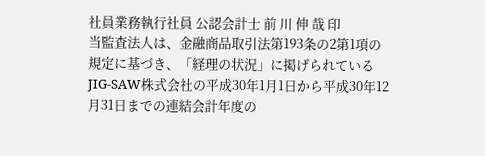社員業務執行社員 公認会計士 前 川 伸 哉 印
当監査法人は、金融商品取引法第193条の2第1項の規定に基づき、「経理の状況」に掲げられているJIG-SAW株式会社の平成30年1月1日から平成30年12月31日までの連結会計年度の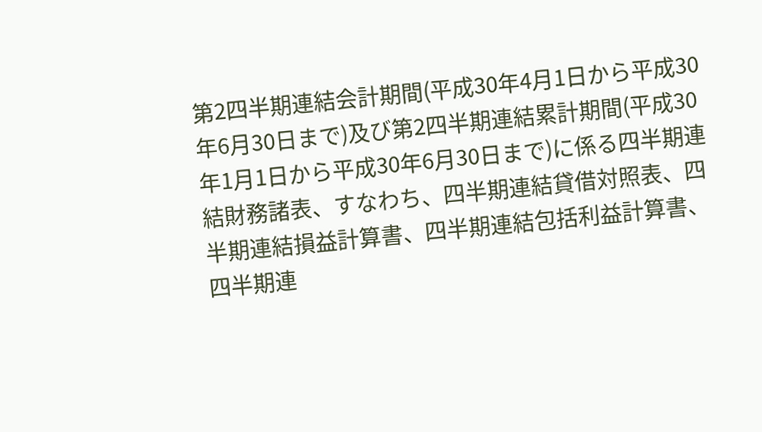第2四半期連結会計期間(平成30年4月1日から平成30年6月30日まで)及び第2四半期連結累計期間(平成30年1月1日から平成30年6月30日まで)に係る四半期連結財務諸表、すなわち、四半期連結貸借対照表、四半期連結損益計算書、四半期連結包括利益計算書、四半期連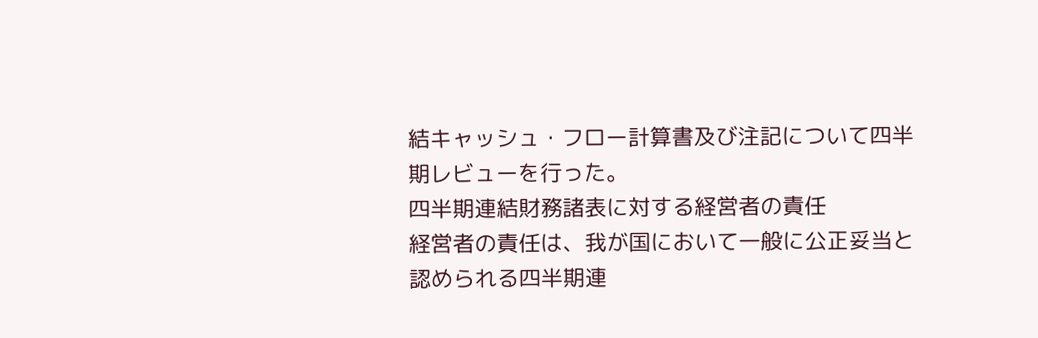結キャッシュ・フロー計算書及び注記について四半期レビューを行った。
四半期連結財務諸表に対する経営者の責任
経営者の責任は、我が国において一般に公正妥当と認められる四半期連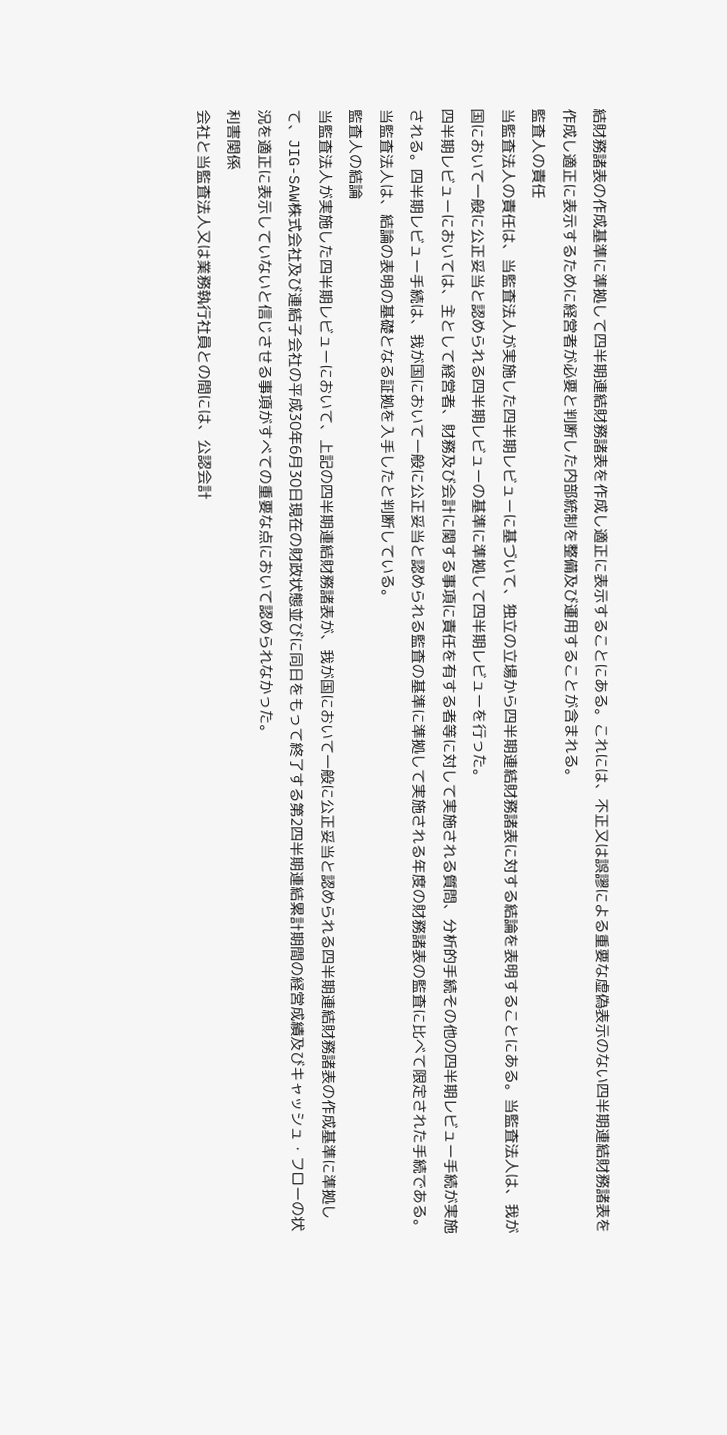結財務諸表の作成基準に準拠して四半期連結財務諸表を作成し適正に表示することにある。これには、不正又は誤謬による重要な虚偽表示のない四半期連結財務諸表を作成し適正に表示するために経営者が必要と判断した内部統制を整備及び運用することが含まれる。
監査人の責任
当監査法人の責任は、当監査法人が実施した四半期レビューに基づいて、独立の立場から四半期連結財務諸表に対する結論を表明することにある。当監査法人は、我が国において一般に公正妥当と認められる四半期レビューの基準に準拠して四半期レビューを行った。
四半期レビューにおいては、主として経営者、財務及び会計に関する事項に責任を有する者等に対して実施される質問、分析的手続その他の四半期レビュー手続が実施される。四半期レビュー手続は、我が国において一般に公正妥当と認められる監査の基準に準拠して実施される年度の財務諸表の監査に比べて限定された手続である。
当監査法人は、結論の表明の基礎となる証拠を入手したと判断している。
監査人の結論
当監査法人が実施した四半期レビューにおいて、上記の四半期連結財務諸表が、我が国において一般に公正妥当と認められる四半期連結財務諸表の作成基準に準拠して、JIG-SAW株式会社及び連結子会社の平成30年6月30日現在の財政状態並びに同日をもって終了する第2四半期連結累計期間の経営成績及びキャッシュ・フローの状況を適正に表示していないと信じさせる事項がすべての重要な点において認められなかった。
利害関係
会社と当監査法人又は業務執行社員との間には、公認会計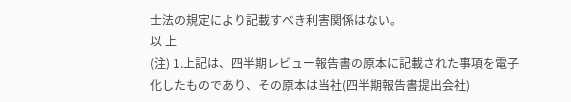士法の規定により記載すべき利害関係はない。
以 上
(注) 1.上記は、四半期レビュー報告書の原本に記載された事項を電子化したものであり、その原本は当社(四半期報告書提出会社)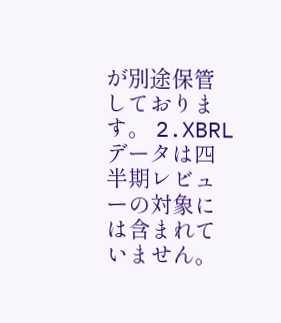が別途保管しております。 2.XBRLデータは四半期レビューの対象には含まれていません。